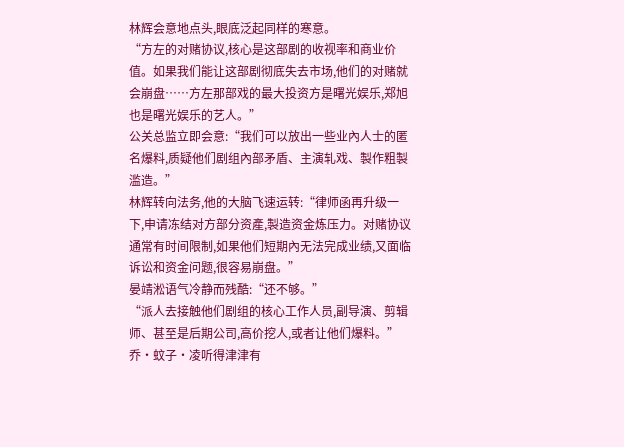林辉会意地点头,眼底泛起同样的寒意。
“方左的对赌协议,核心是这部剧的收视率和商业价值。如果我们能让这部剧彻底失去市场,他们的对赌就会崩盘……方左那部戏的最大投资方是曙光娱乐,郑旭也是曙光娱乐的艺人。”
公关总监立即会意:“我们可以放出一些业內人士的匿名爆料,质疑他们剧组內部矛盾、主演轧戏、製作粗製滥造。”
林辉转向法务,他的大脑飞速运转:“律师函再升级一下,申请冻结对方部分资產,製造资金炼压力。对赌协议通常有时间限制,如果他们短期內无法完成业绩,又面临诉讼和资金问题,很容易崩盘。”
晏靖淞语气冷静而残酷:“还不够。”
“派人去接触他们剧组的核心工作人员,副导演、剪辑师、甚至是后期公司,高价挖人,或者让他们爆料。”
乔·蚊子·凌听得津津有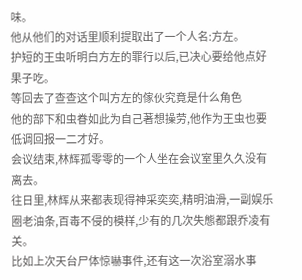味。
他从他们的对话里顺利提取出了一个人名:方左。
护短的王虫听明白方左的罪行以后,已决心要给他点好果子吃。
等回去了查查这个叫方左的傢伙究竟是什么角色
他的部下和虫眷如此为自己著想操劳,他作为王虫也要低调回报一二才好。
会议结束,林辉孤零零的一个人坐在会议室里久久没有离去。
往日里,林辉从来都表现得神采奕奕,精明油滑,一副娱乐圈老油条,百毒不侵的模样,少有的几次失態都跟乔凌有关。
比如上次天台尸体惊嚇事件,还有这一次浴室溺水事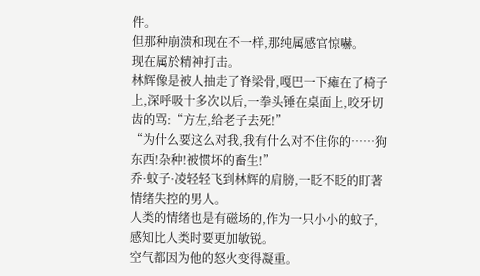件。
但那种崩溃和现在不一样,那纯属感官惊嚇。
现在属於精神打击。
林辉像是被人抽走了脊梁骨,嘎巴一下瘫在了椅子上,深呼吸十多次以后,一拳头锤在桌面上,咬牙切齿的骂:“方左,给老子去死!”
“为什么要这么对我,我有什么对不住你的……狗东西!杂种!被惯坏的畜生!”
乔·蚊子·凌轻轻飞到林辉的肩膀,一眨不眨的盯著情绪失控的男人。
人类的情绪也是有磁场的,作为一只小小的蚊子,感知比人类时要更加敏锐。
空气都因为他的怒火变得凝重。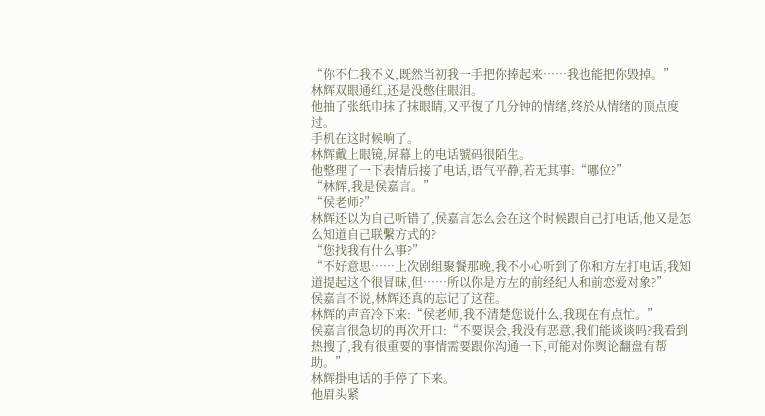“你不仁我不义,既然当初我一手把你捧起来……我也能把你毁掉。”
林辉双眼通红,还是没憋住眼泪。
他抽了张纸巾抹了抹眼睛,又平復了几分钟的情绪,终於从情绪的顶点度过。
手机在这时候响了。
林辉戴上眼镜,屏幕上的电话號码很陌生。
他整理了一下表情后接了电话,语气平静,若无其事:“哪位?”
“林辉,我是侯嘉言。”
“侯老师?”
林辉还以为自己听错了,侯嘉言怎么会在这个时候跟自己打电话,他又是怎么知道自己联繫方式的?
“您找我有什么事?”
“不好意思……上次剧组聚餐那晚,我不小心听到了你和方左打电话,我知道提起这个很冒昧,但……所以你是方左的前经纪人和前恋爱对象?”
侯嘉言不说,林辉还真的忘记了这茬。
林辉的声音冷下来:“侯老师,我不清楚您说什么,我现在有点忙。”
侯嘉言很急切的再次开口:“不要误会,我没有恶意,我们能谈谈吗?我看到热搜了,我有很重要的事情需要跟你沟通一下,可能对你舆论翻盘有帮助。”
林辉掛电话的手停了下来。
他眉头紧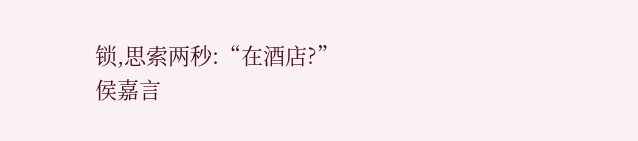锁,思索两秒:“在酒店?”
侯嘉言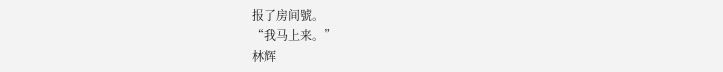报了房间號。
“我马上来。”
林辉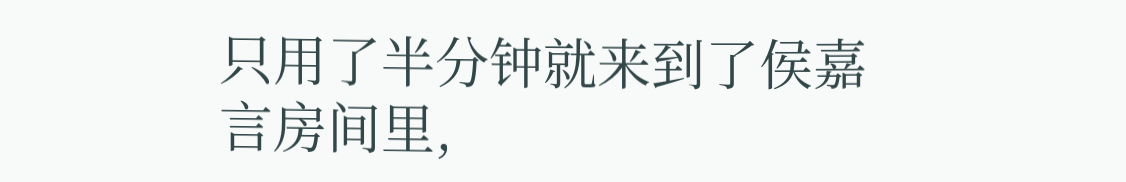只用了半分钟就来到了侯嘉言房间里,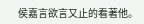侯嘉言欲言又止的看著他。